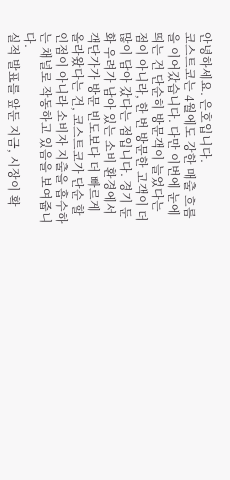안녕하세요. 은호입니다.
코스트코는 4월에도 강한 매출 흐름을 이어갔습니다. 다만 이번에 눈에 띄는 건 단순히 방문객이 늘었다는 점이 아니라, 한 번 방문한 고객이 더 많이 담아 갔다는 점입니다. 경기 둔화 우려가 남아 있는 소비 환경에서 객단가가 방문 빈도보다 더 빠르게 올라왔다는 건, 코스트코가 단순 할인점이 아니라 소비자 지출을 흡수하는 채널로 작동하고 있음을 보여줍니다.
실적 발표를 앞둔 지금, 시장이 확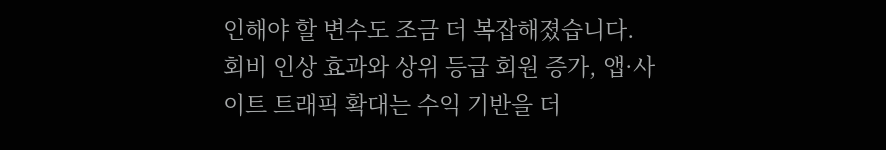인해야 할 변수도 조금 더 복잡해졌습니다. 회비 인상 효과와 상위 등급 회원 증가, 앱·사이트 트래픽 확대는 수익 기반을 더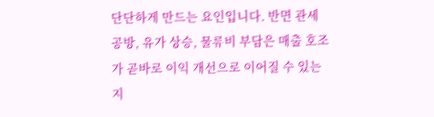단단하게 만드는 요인입니다. 반면 관세 공방, 유가 상승, 물류비 부담은 매출 호조가 곧바로 이익 개선으로 이어질 수 있는지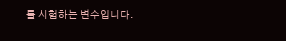를 시험하는 변수입니다.